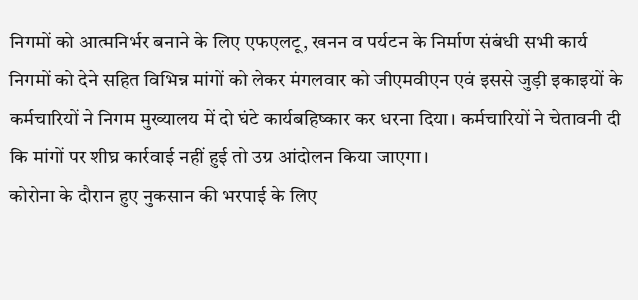निगमों को आत्मनिर्भर बनाने के लिए एफएलटू, खनन व पर्यटन के निर्माण संबंधी सभी कार्य निगमों को देने सहित विभिन्न मांगों को लेकर मंगलवार को जीएमवीएन एवं इससे जुड़ी इकाइयों के कर्मचारियों ने निगम मुख्यालय में दो घंटे कार्यबहिष्कार कर धरना दिया। कर्मचारियों ने चेतावनी दी कि मांगों पर शीघ्र कार्रवाई नहीं हुई तो उग्र आंदोलन किया जाएगा।
कोरोना के दौरान हुए नुकसान की भरपाई के लिए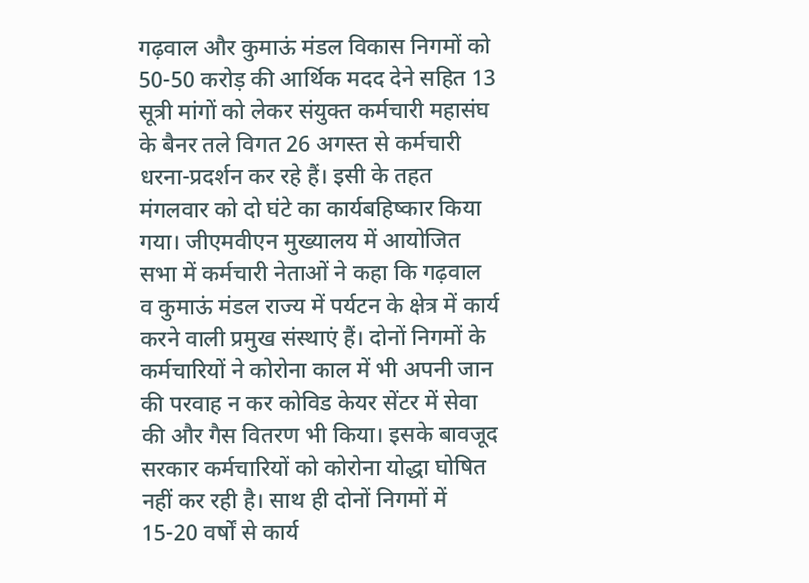गढ़वाल और कुमाऊं मंडल विकास निगमों को 50-50 करोड़ की आर्थिक मदद देने सहित 13 सूत्री मांगों को लेकर संयुक्त कर्मचारी महासंघ के बैनर तले विगत 26 अगस्त से कर्मचारी धरना-प्रदर्शन कर रहे हैं। इसी के तहत मंगलवार को दो घंटे का कार्यबहिष्कार किया गया। जीएमवीएन मुख्यालय में आयोजित सभा में कर्मचारी नेताओं ने कहा कि गढ़वाल व कुमाऊं मंडल राज्य में पर्यटन के क्षेत्र में कार्य करने वाली प्रमुख संस्थाएं हैं। दोनों निगमों के कर्मचारियों ने कोरोना काल में भी अपनी जान की परवाह न कर कोविड केयर सेंटर में सेवा की और गैस वितरण भी किया। इसके बावजूद सरकार कर्मचारियों को कोरोना योद्धा घोषित नहीं कर रही है। साथ ही दोनों निगमों में 15-20 वर्षों से कार्य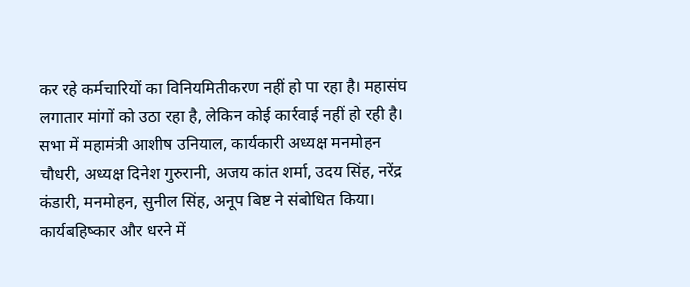कर रहे कर्मचारियों का विनियमितीकरण नहीं हो पा रहा है। महासंघ लगातार मांगों को उठा रहा है, लेकिन कोई कार्रवाई नहीं हो रही है।
सभा में महामंत्री आशीष उनियाल, कार्यकारी अध्यक्ष मनमोहन चौधरी, अध्यक्ष दिनेश गुरुरानी, अजय कांत शर्मा, उदय सिंह, नरेंद्र कंडारी, मनमोहन, सुनील सिंह, अनूप बिष्ट ने संबोधित किया। कार्यबहिष्कार और धरने में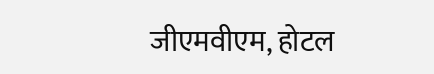जीएमवीएम, होटल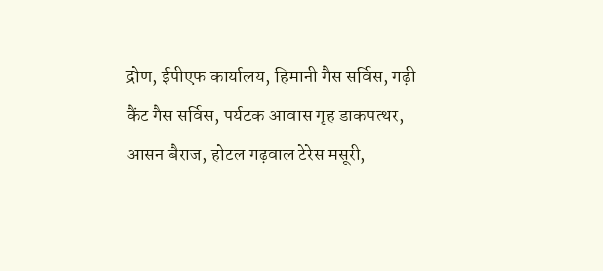द्रोण, ईपीएफ कार्यालय, हिमानी गैस सर्विस, गढ़ी कैंट गैस सर्विस, पर्यटक आवास गृह डाकपत्थर, आसन बैराज, होटल गढ़वाल टेरेस मसूरी,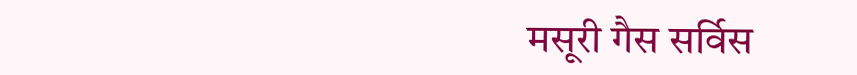मसूरी गैस सर्विस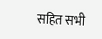सहित सभी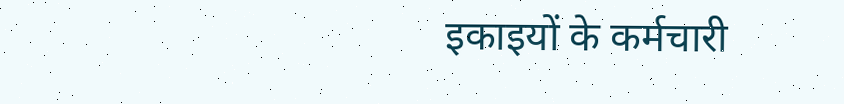इकाइयों के कर्मचारी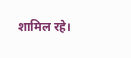शामिल रहे।